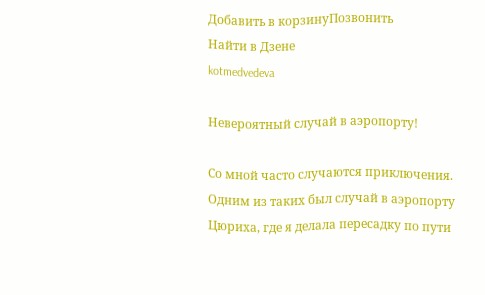Добавить в корзинуПозвонить
Найти в Дзене
kotmedvedeva

Невероятный случай в аэропорту!

Со мной часто случаются приключения. Одним из таких был случай в аэропорту Цюриха, где я делала пересадку по пути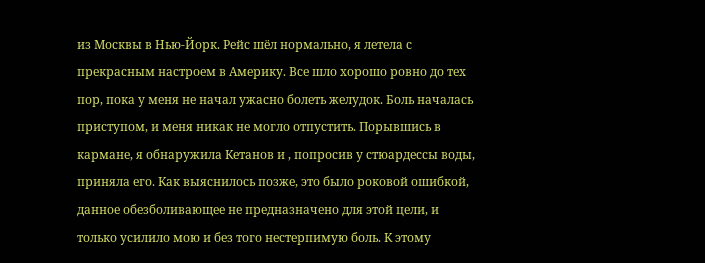из Москвы в Нью-Йорк. Рейс шёл нормально, я летела с прекрасным настроем в Америку. Все шло хорошо ровно до тех пор, пока у меня не начал ужасно болеть желудок. Боль началась приступом, и меня никак не могло отпустить. Порывшись в кармане, я обнаружила Кетанов и , попросив у стюардессы воды, приняла его. Как выяснилось позже, это было роковой ошибкой, данное обезболивающее не предназначено для этой цели, и только усилило мою и без того нестерпимую боль. К этому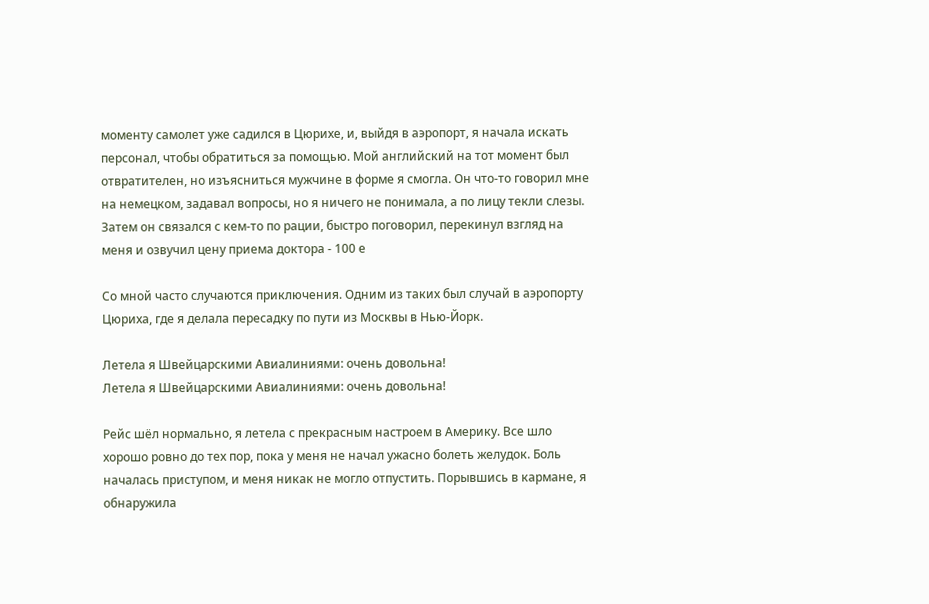моменту самолет уже садился в Цюрихе, и, выйдя в аэропорт, я начала искать персонал, чтобы обратиться за помощью. Мой английский на тот момент был отвратителен, но изъясниться мужчине в форме я смогла. Он что-то говорил мне на немецком, задавал вопросы, но я ничего не понимала, а по лицу текли слезы. Затем он связался с кем-то по рации, быстро поговорил, перекинул взгляд на меня и озвучил цену приема доктора - 100 е

Со мной часто случаются приключения. Одним из таких был случай в аэропорту Цюриха, где я делала пересадку по пути из Москвы в Нью-Йорк.

Летела я Швейцарскими Авиалиниями: очень довольна!
Летела я Швейцарскими Авиалиниями: очень довольна!

Рейс шёл нормально, я летела с прекрасным настроем в Америку. Все шло хорошо ровно до тех пор, пока у меня не начал ужасно болеть желудок. Боль началась приступом, и меня никак не могло отпустить. Порывшись в кармане, я обнаружила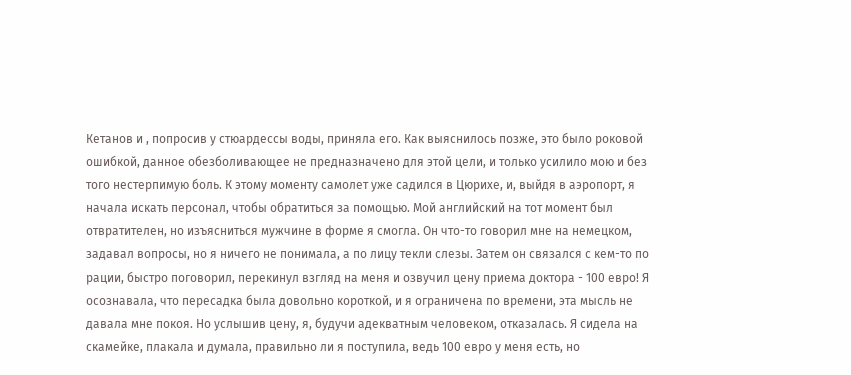Кетанов и , попросив у стюардессы воды, приняла его. Как выяснилось позже, это было роковой ошибкой, данное обезболивающее не предназначено для этой цели, и только усилило мою и без того нестерпимую боль. К этому моменту самолет уже садился в Цюрихе, и, выйдя в аэропорт, я начала искать персонал, чтобы обратиться за помощью. Мой английский на тот момент был отвратителен, но изъясниться мужчине в форме я смогла. Он что-то говорил мне на немецком, задавал вопросы, но я ничего не понимала, а по лицу текли слезы. Затем он связался с кем-то по рации, быстро поговорил, перекинул взгляд на меня и озвучил цену приема доктора - 100 евро! Я осознавала, что пересадка была довольно короткой, и я ограничена по времени, эта мысль не давала мне покоя. Но услышив цену, я, будучи адекватным человеком, отказалась. Я сидела на скамейке, плакала и думала, правильно ли я поступила, ведь 100 евро у меня есть, но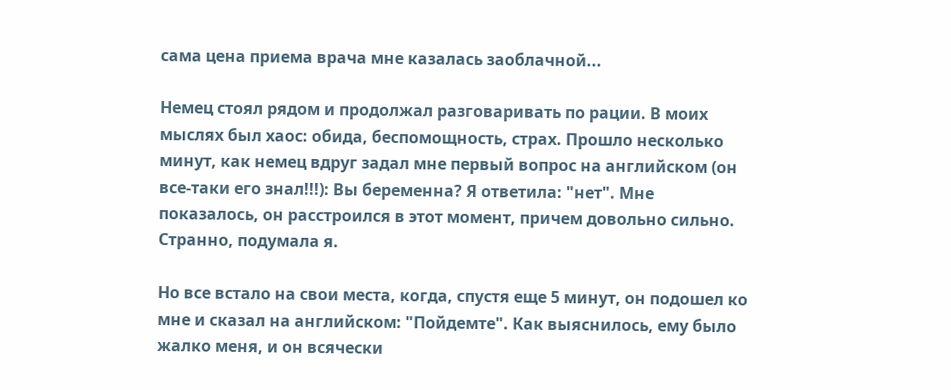сама цена приема врача мне казалась заоблачной...

Немец стоял рядом и продолжал разговаривать по рации. В моих мыслях был хаос: обида, беспомощность, страх. Прошло несколько минут, как немец вдруг задал мне первый вопрос на английском (он все-таки его знал!!!): Вы беременна? Я ответила: "нет". Мне показалось, он расстроился в этот момент, причем довольно сильно. Странно, подумала я.

Но все встало на свои места, когда, спустя еще 5 минут, он подошел ко мне и сказал на английском: "Пойдемте". Как выяснилось, ему было жалко меня, и он всячески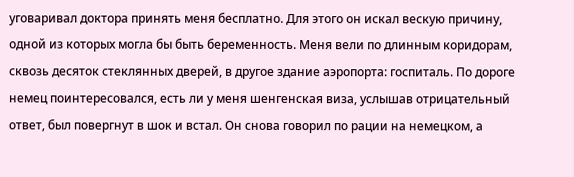уговаривал доктора принять меня бесплатно. Для этого он искал вескую причину, одной из которых могла бы быть беременность. Меня вели по длинным коридорам, сквозь десяток стеклянных дверей, в другое здание аэропорта: госпиталь. По дороге немец поинтересовался, есть ли у меня шенгенская виза, услышав отрицательный ответ, был повергнут в шок и встал. Он снова говорил по рации на немецком, а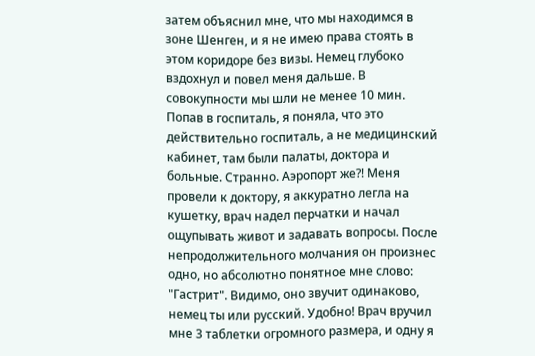затем объяснил мне, что мы находимся в зоне Шенген, и я не имею права стоять в этом коридоре без визы. Немец глубоко вздохнул и повел меня дальше. В совокупности мы шли не менее 10 мин. Попав в госпиталь, я поняла, что это действительно госпиталь, а не медицинский кабинет, там были палаты, доктора и больные. Странно. Аэропорт же?! Меня провели к доктору, я аккуратно легла на кушетку, врач надел перчатки и начал ощупывать живот и задавать вопросы. После непродолжительного молчания он произнес одно, но абсолютно понятное мне слово: "Гастрит". Видимо, оно звучит одинаково, немец ты или русский. Удобно! Врач вручил мне 3 таблетки огромного размера, и одну я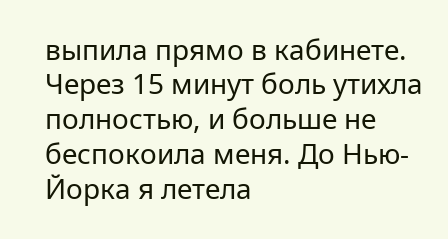выпила прямо в кабинете. Через 15 минут боль утихла полностью, и больше не беспокоила меня. До Нью-Йорка я летела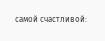самой счастливой: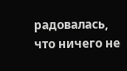радовалась, что ничего не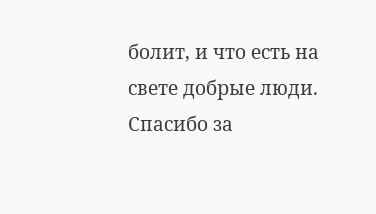болит, и что есть на свете добрые люди. Спасибо за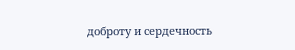доброту и сердечность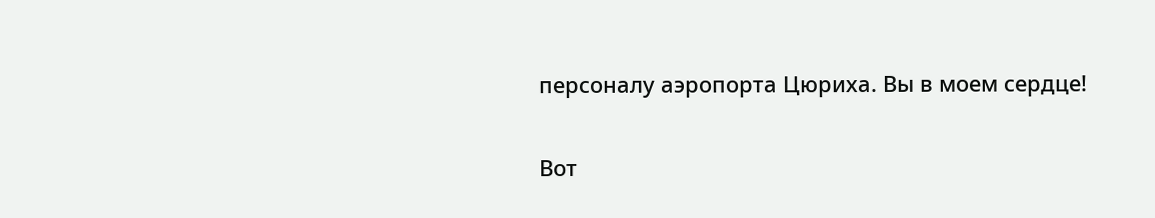персоналу аэропорта Цюриха. Вы в моем сердце!

Вот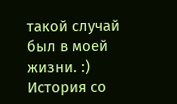такой случай был в моей жизни. :) История со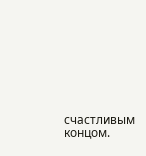счастливым концом.